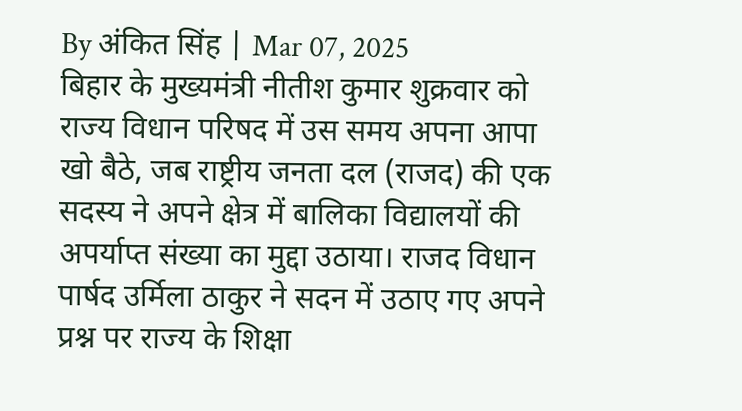By अंकित सिंह | Mar 07, 2025
बिहार के मुख्यमंत्री नीतीश कुमार शुक्रवार को राज्य विधान परिषद में उस समय अपना आपा खो बैठे, जब राष्ट्रीय जनता दल (राजद) की एक सदस्य ने अपने क्षेत्र में बालिका विद्यालयों की अपर्याप्त संख्या का मुद्दा उठाया। राजद विधान पार्षद उर्मिला ठाकुर ने सदन में उठाए गए अपने प्रश्न पर राज्य के शिक्षा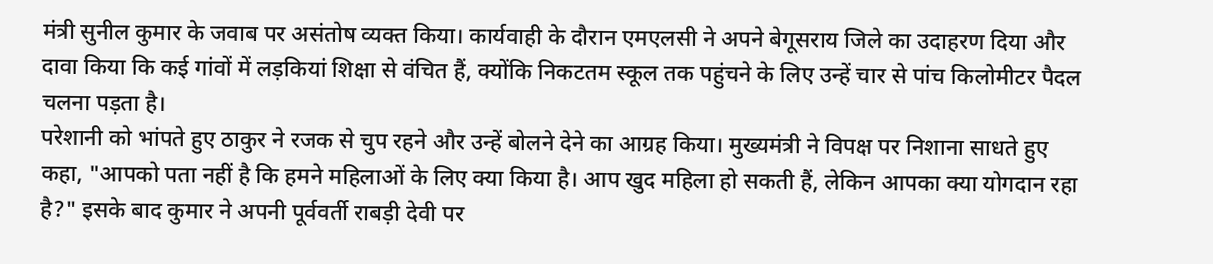मंत्री सुनील कुमार के जवाब पर असंतोष व्यक्त किया। कार्यवाही के दौरान एमएलसी ने अपने बेगूसराय जिले का उदाहरण दिया और दावा किया कि कई गांवों में लड़कियां शिक्षा से वंचित हैं, क्योंकि निकटतम स्कूल तक पहुंचने के लिए उन्हें चार से पांच किलोमीटर पैदल चलना पड़ता है।
परेशानी को भांपते हुए ठाकुर ने रजक से चुप रहने और उन्हें बोलने देने का आग्रह किया। मुख्यमंत्री ने विपक्ष पर निशाना साधते हुए कहा, "आपको पता नहीं है कि हमने महिलाओं के लिए क्या किया है। आप खुद महिला हो सकती हैं, लेकिन आपका क्या योगदान रहा है?" इसके बाद कुमार ने अपनी पूर्ववर्ती राबड़ी देवी पर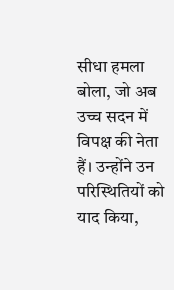सीधा हमला बोला, जो अब उच्च सदन में विपक्ष की नेता हैं। उन्होंने उन परिस्थितियों को याद किया,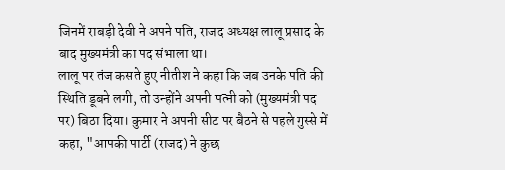जिनमें राबड़ी देवी ने अपने पति, राजद अध्यक्ष लालू प्रसाद के बाद मुख्यमंत्री का पद संभाला था।
लालू पर तंज कसते हुए नीतीश ने कहा कि जब उनके पति की स्थिति डूबने लगी, तो उन्होंने अपनी पत्नी को (मुख्यमंत्री पद पर) बिठा दिया। कुमार ने अपनी सीट पर बैठने से पहले गुस्से में कहा, "आपकी पार्टी (राजद) ने कुछ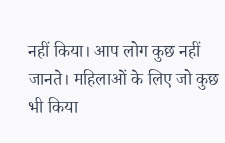नहीं किया। आप लोग कुछ नहीं जानते। महिलाओं के लिए जो कुछ भी किया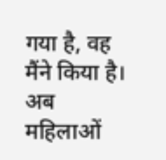गया है, वह मैंने किया है। अब महिलाओं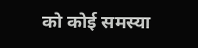को कोई समस्या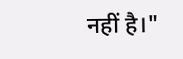नहीं है।"